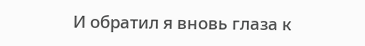И обратил я вновь глаза к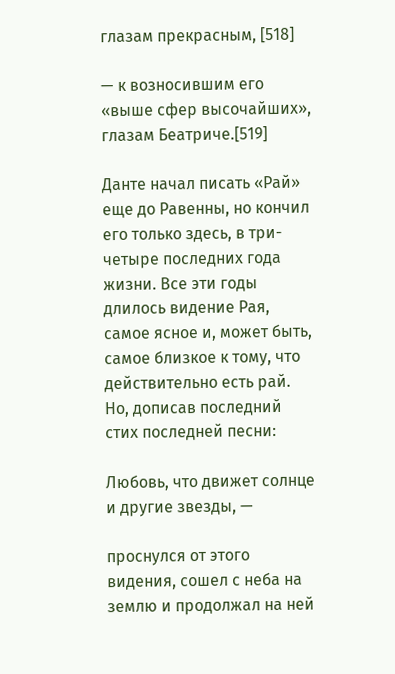глазам прекрасным, [518]

— к возносившим его «выше сфер высочайших», глазам Беатриче.[519]

Данте начал писать «Рай» еще до Равенны, но кончил его только здесь, в три-четыре последних года жизни. Все эти годы длилось видение Рая, самое ясное и, может быть, самое близкое к тому, что действительно есть рай. Но, дописав последний стих последней песни:

Любовь, что движет солнце и другие звезды, —

проснулся от этого видения, сошел с неба на землю и продолжал на ней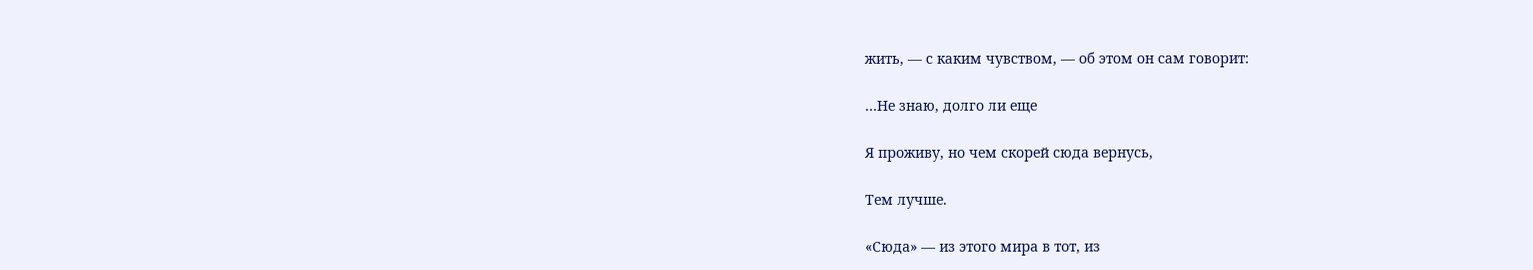жить, — с каким чувством, — об этом он сам говорит:

…Не знаю, долго ли еще

Я проживу, но чем скорей сюда вернусь,

Тем лучше.

«Сюда» — из этого мира в тот, из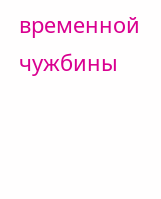временной чужбины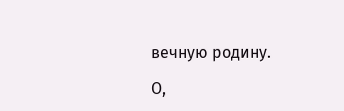вечную родину.

О,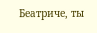Беатриче, ты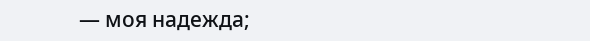— моя надежда;